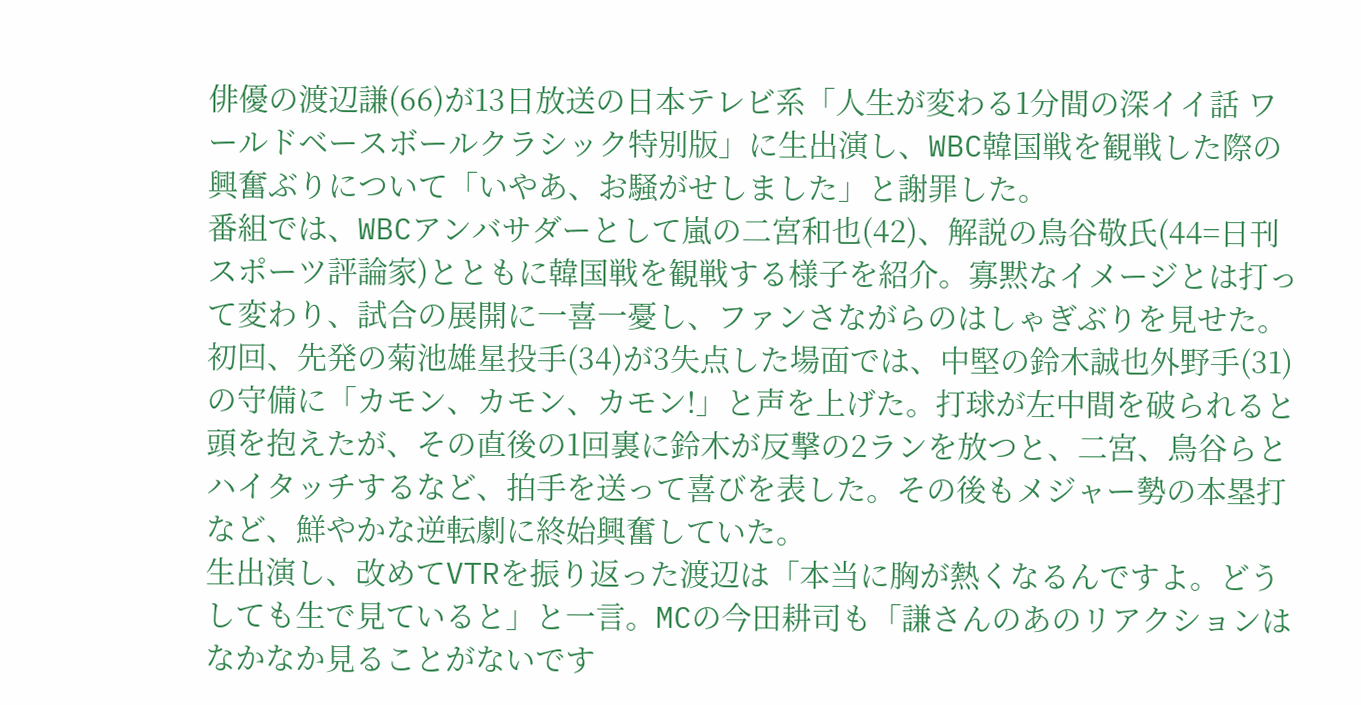俳優の渡辺謙(66)が13日放送の日本テレビ系「人生が変わる1分間の深イイ話 ワールドベースボールクラシック特別版」に生出演し、WBC韓国戦を観戦した際の興奮ぶりについて「いやあ、お騒がせしました」と謝罪した。
番組では、WBCアンバサダーとして嵐の二宮和也(42)、解説の鳥谷敬氏(44=日刊スポーツ評論家)とともに韓国戦を観戦する様子を紹介。寡黙なイメージとは打って変わり、試合の展開に一喜一憂し、ファンさながらのはしゃぎぶりを見せた。
初回、先発の菊池雄星投手(34)が3失点した場面では、中堅の鈴木誠也外野手(31)の守備に「カモン、カモン、カモン!」と声を上げた。打球が左中間を破られると頭を抱えたが、その直後の1回裏に鈴木が反撃の2ランを放つと、二宮、鳥谷らとハイタッチするなど、拍手を送って喜びを表した。その後もメジャー勢の本塁打など、鮮やかな逆転劇に終始興奮していた。
生出演し、改めてVTRを振り返った渡辺は「本当に胸が熱くなるんですよ。どうしても生で見ていると」と一言。MCの今田耕司も「謙さんのあのリアクションはなかなか見ることがないです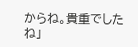からね。貴重でしたね」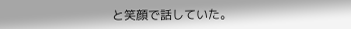と笑顔で話していた。